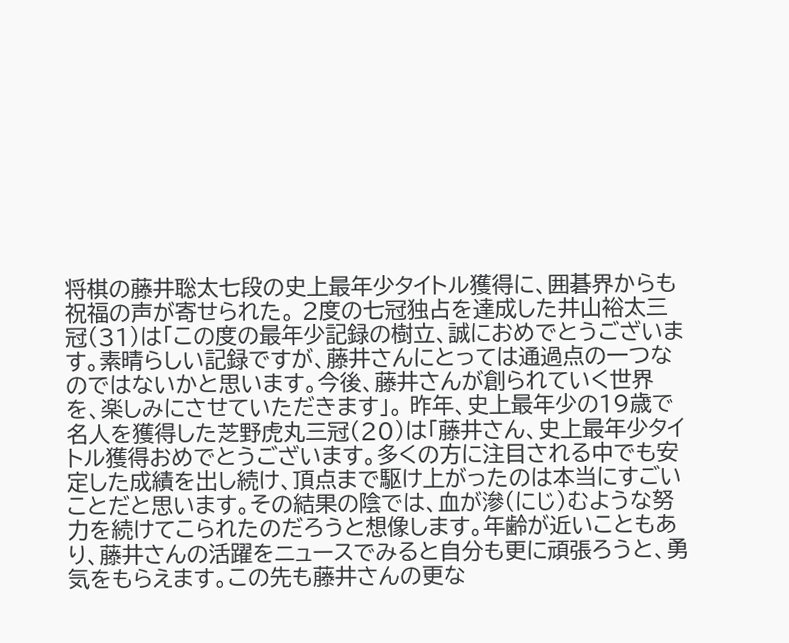将棋の藤井聡太七段の史上最年少タイトル獲得に、囲碁界からも祝福の声が寄せられた。 2度の七冠独占を達成した井山裕太三冠(31)は「この度の最年少記録の樹立、誠におめでとうございます。素晴らしい記録ですが、藤井さんにとっては通過点の一つなのではないかと思います。今後、藤井さんが創られていく世界を、楽しみにさせていただきます」。 昨年、史上最年少の19歳で名人を獲得した芝野虎丸三冠(20)は「藤井さん、史上最年少タイトル獲得おめでとうございます。多くの方に注目される中でも安定した成績を出し続け、頂点まで駆け上がったのは本当にすごいことだと思います。その結果の陰では、血が滲(にじ)むような努力を続けてこられたのだろうと想像します。年齢が近いこともあり、藤井さんの活躍をニュースでみると自分も更に頑張ろうと、勇気をもらえます。この先も藤井さんの更な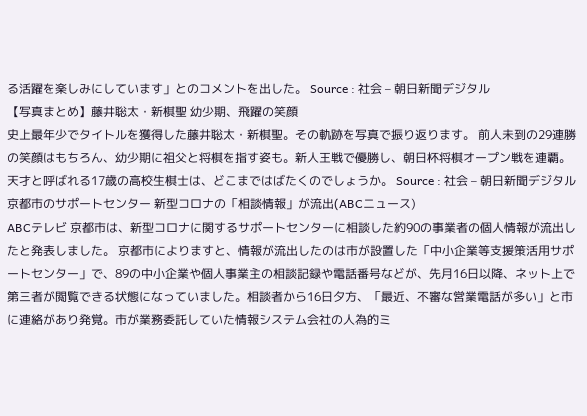る活躍を楽しみにしています」とのコメントを出した。 Source : 社会 – 朝日新聞デジタル
【写真まとめ】藤井聡太・新棋聖 幼少期、飛躍の笑顔
史上最年少でタイトルを獲得した藤井聡太・新棋聖。その軌跡を写真で振り返ります。 前人未到の29連勝の笑顔はもちろん、幼少期に祖父と将棋を指す姿も。新人王戦で優勝し、朝日杯将棋オープン戦を連覇。天才と呼ばれる17歳の高校生棋士は、どこまではばたくのでしょうか。 Source : 社会 – 朝日新聞デジタル
京都市のサポートセンター 新型コロナの「相談情報」が流出(ABCニュース)
ABCテレビ 京都市は、新型コロナに関するサポートセンターに相談した約90の事業者の個人情報が流出したと発表しました。 京都市によりますと、情報が流出したのは市が設置した「中小企業等支援策活用サポートセンター」で、89の中小企業や個人事業主の相談記録や電話番号などが、先月16日以降、ネット上で第三者が閲覧できる状態になっていました。相談者から16日夕方、「最近、不審な営業電話が多い」と市に連絡があり発覚。市が業務委託していた情報システム会社の人為的ミ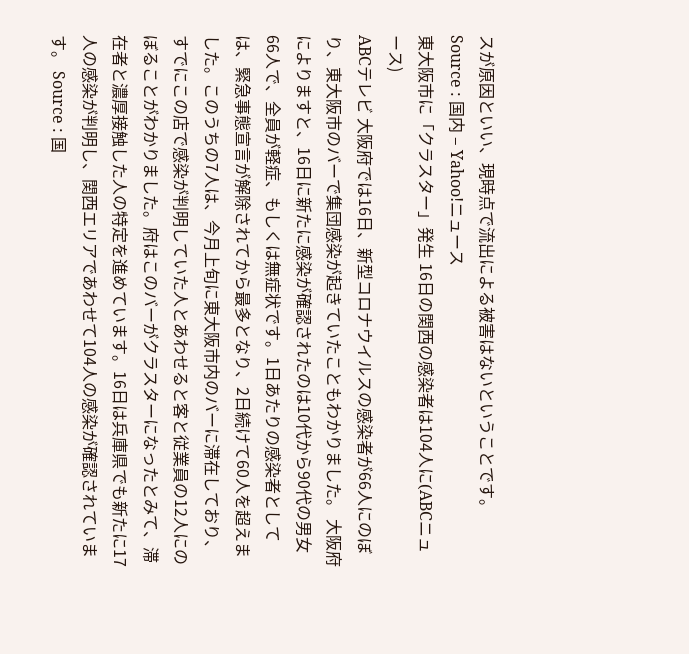スが原因といい、現時点で流出による被害はないということです。 Source : 国内 – Yahoo!ニュース
東大阪市に「クラスター」発生 16日の関西の感染者は104人に(ABCニュース)
ABCテレビ 大阪府では16日、新型コロナウイルスの感染者が66人にのぼり、東大阪市のバーで集団感染が起きていたこともわかりました。 大阪府によりますと、16日に新たに感染が確認されたのは10代から90代の男女66人で、全員が軽症、もしくは無症状です。1日あたりの感染者としては、緊急事態宣言が解除されてから最多となり、2日続けて60人を超えました。このうちの7人は、今月上旬に東大阪市内のバーに滞在しており、すでにこの店で感染が判明していた人とあわせると客と従業員の12人にのぼることがわかりました。府はこのバーがクラスターになったとみて、滞在者と濃厚接触した人の特定を進めています。16日は兵庫県でも新たに17人の感染が判明し、関西エリアであわせて104人の感染が確認されています。 Source : 国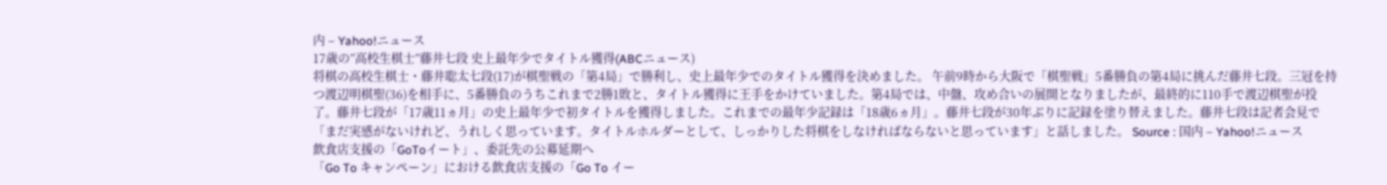内 – Yahoo!ニュース
17歳の”高校生棋士”藤井七段 史上最年少でタイトル獲得(ABCニュース)
将棋の高校生棋士・藤井聡太七段(17)が棋聖戦の「第4局」で勝利し、史上最年少でのタイトル獲得を決めました。 午前9時から大阪で「棋聖戦」5番勝負の第4局に挑んだ藤井七段。三冠を持つ渡辺明棋聖(36)を相手に、5番勝負のうちこれまで2勝1敗と、タイトル獲得に王手をかけていました。第4局では、中盤、攻め合いの展開となりましたが、最終的に110手で渡辺棋聖が投了。藤井七段が「17歳11ヵ月」の史上最年少で初タイトルを獲得しました。これまでの最年少記録は「18歳6ヵ月」。藤井七段が30年ぶりに記録を塗り替えました。藤井七段は記者会見で「まだ実感がないけれど、うれしく思っています。タイトルホルダーとして、しっかりした将棋をしなければならないと思っています」と話しました。 Source : 国内 – Yahoo!ニュース
飲食店支援の「GoToイート」、委託先の公募延期へ
「Go To キャンペーン」における飲食店支援の「Go To イー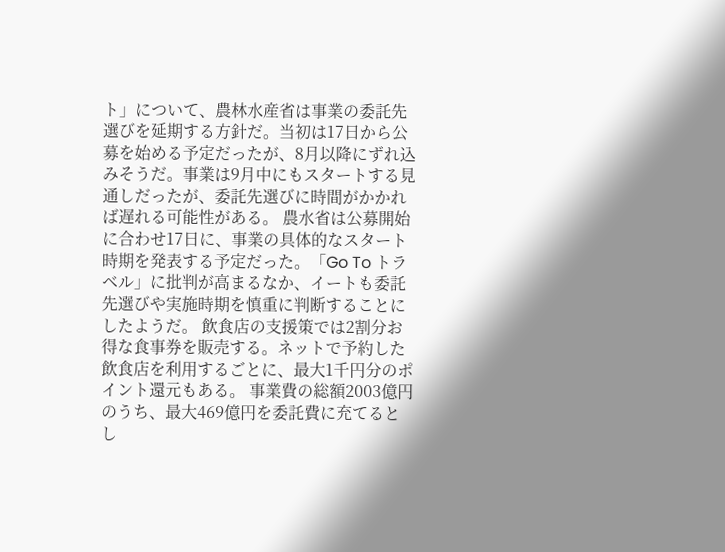ト」について、農林水産省は事業の委託先選びを延期する方針だ。当初は17日から公募を始める予定だったが、8月以降にずれ込みそうだ。事業は9月中にもスタートする見通しだったが、委託先選びに時間がかかれば遅れる可能性がある。 農水省は公募開始に合わせ17日に、事業の具体的なスタート時期を発表する予定だった。「Go To トラベル」に批判が高まるなか、イートも委託先選びや実施時期を慎重に判断することにしたようだ。 飲食店の支援策では2割分お得な食事券を販売する。ネットで予約した飲食店を利用するごとに、最大1千円分のポイント還元もある。 事業費の総額2003億円のうち、最大469億円を委託費に充てるとし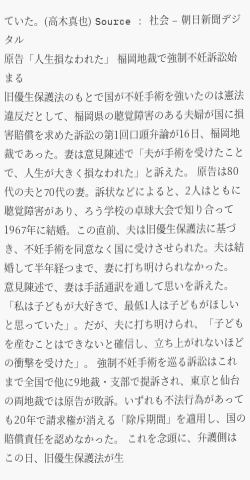ていた。(高木真也) Source : 社会 – 朝日新聞デジタル
原告「人生損なわれた」 福岡地裁で強制不妊訴訟始まる
旧優生保護法のもとで国が不妊手術を強いたのは憲法違反だとして、福岡県の聴覚障害のある夫婦が国に損害賠償を求めた訴訟の第1回口頭弁論が16日、福岡地裁であった。妻は意見陳述で「夫が手術を受けたことで、人生が大きく損なわれた」と訴えた。 原告は80代の夫と70代の妻。訴状などによると、2人はともに聴覚障害があり、ろう学校の卓球大会で知り合って1967年に結婚。この直前、夫は旧優生保護法に基づき、不妊手術を同意なく国に受けさせられた。夫は結婚して半年経つまで、妻に打ち明けられなかった。 意見陳述で、妻は手話通訳を通して思いを訴えた。「私は子どもが大好きで、最低1人は子どもがほしいと思っていた」。だが、夫に打ち明けられ、「子どもを産むことはできないと確信し、立ち上がれないほどの衝撃を受けた」。 強制不妊手術を巡る訴訟はこれまで全国で他に9地裁・支部で提訴され、東京と仙台の両地裁では原告が敗訴。いずれも不法行為があっても20年で請求権が消える「除斥期間」を適用し、国の賠償責任を認めなかった。 これを念頭に、弁護側はこの日、旧優生保護法が生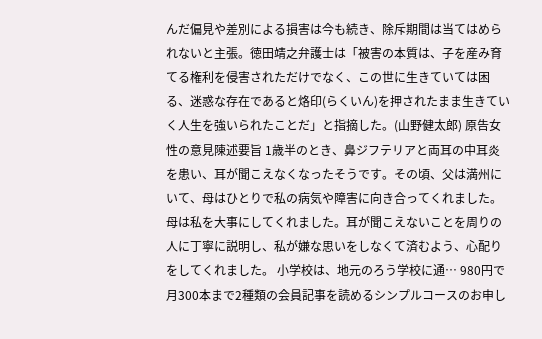んだ偏見や差別による損害は今も続き、除斥期間は当てはめられないと主張。徳田靖之弁護士は「被害の本質は、子を産み育てる権利を侵害されただけでなく、この世に生きていては困る、迷惑な存在であると烙印(らくいん)を押されたまま生きていく人生を強いられたことだ」と指摘した。(山野健太郎) 原告女性の意見陳述要旨 1歳半のとき、鼻ジフテリアと両耳の中耳炎を患い、耳が聞こえなくなったそうです。その頃、父は満州にいて、母はひとりで私の病気や障害に向き合ってくれました。母は私を大事にしてくれました。耳が聞こえないことを周りの人に丁寧に説明し、私が嫌な思いをしなくて済むよう、心配りをしてくれました。 小学校は、地元のろう学校に通… 980円で月300本まで2種類の会員記事を読めるシンプルコースのお申し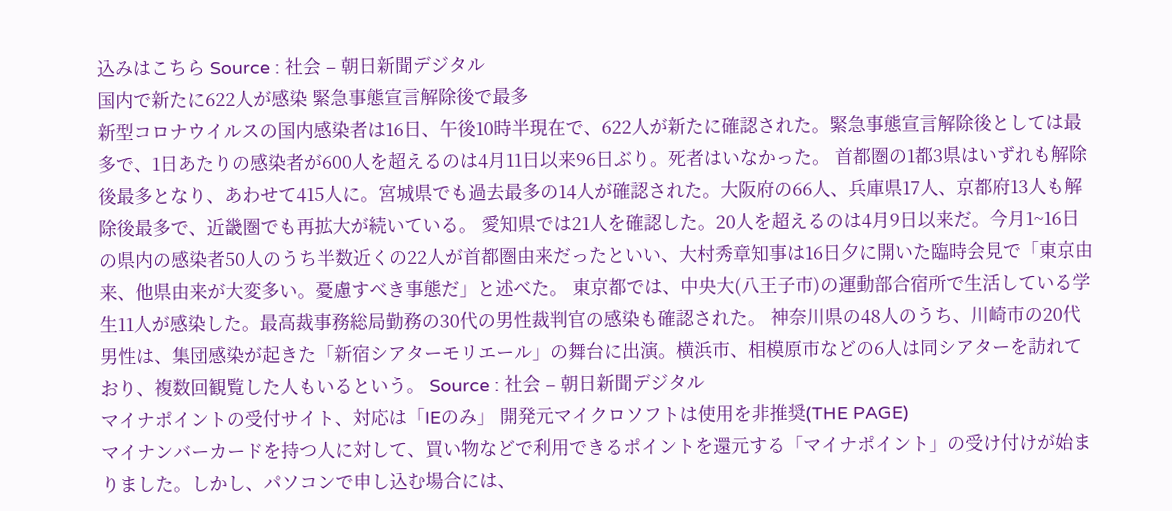込みはこちら Source : 社会 – 朝日新聞デジタル
国内で新たに622人が感染 緊急事態宣言解除後で最多
新型コロナウイルスの国内感染者は16日、午後10時半現在で、622人が新たに確認された。緊急事態宣言解除後としては最多で、1日あたりの感染者が600人を超えるのは4月11日以来96日ぶり。死者はいなかった。 首都圏の1都3県はいずれも解除後最多となり、あわせて415人に。宮城県でも過去最多の14人が確認された。大阪府の66人、兵庫県17人、京都府13人も解除後最多で、近畿圏でも再拡大が続いている。 愛知県では21人を確認した。20人を超えるのは4月9日以来だ。今月1~16日の県内の感染者50人のうち半数近くの22人が首都圏由来だったといい、大村秀章知事は16日夕に開いた臨時会見で「東京由来、他県由来が大変多い。憂慮すべき事態だ」と述べた。 東京都では、中央大(八王子市)の運動部合宿所で生活している学生11人が感染した。最高裁事務総局勤務の30代の男性裁判官の感染も確認された。 神奈川県の48人のうち、川崎市の20代男性は、集団感染が起きた「新宿シアターモリエール」の舞台に出演。横浜市、相模原市などの6人は同シアターを訪れており、複数回観覧した人もいるという。 Source : 社会 – 朝日新聞デジタル
マイナポイントの受付サイト、対応は「IEのみ」 開発元マイクロソフトは使用を非推奨(THE PAGE)
マイナンバーカードを持つ人に対して、買い物などで利用できるポイントを還元する「マイナポイント」の受け付けが始まりました。しかし、パソコンで申し込む場合には、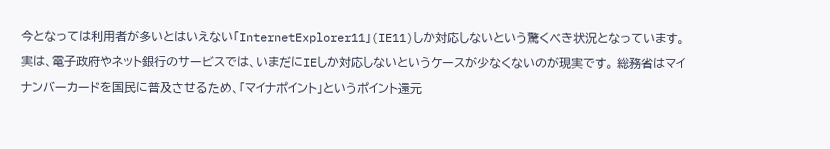今となっては利用者が多いとはいえない「InternetExplorer11」(IE11)しか対応しないという驚くべき状況となっています。実は、電子政府やネット銀行のサービスでは、いまだにIEしか対応しないというケースが少なくないのが現実です。 総務省はマイナンバーカードを国民に普及させるため、「マイナポイント」というポイント還元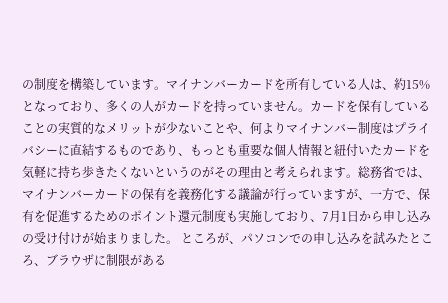の制度を構築しています。マイナンバーカードを所有している人は、約15%となっており、多くの人がカードを持っていません。カードを保有していることの実質的なメリットが少ないことや、何よりマイナンバー制度はプライバシーに直結するものであり、もっとも重要な個人情報と紐付いたカードを気軽に持ち歩きたくないというのがその理由と考えられます。総務省では、マイナンバーカードの保有を義務化する議論が行っていますが、一方で、保有を促進するためのポイント還元制度も実施しており、7月1日から申し込みの受け付けが始まりました。 ところが、パソコンでの申し込みを試みたところ、ブラウザに制限がある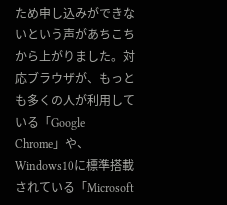ため申し込みができないという声があちこちから上がりました。対応ブラウザが、もっとも多くの人が利用している「Google Chrome」や、Windows10に標準搭載されている「Microsoft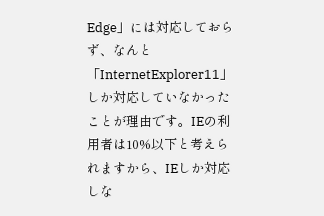Edge」には対応しておらず、なんと「InternetExplorer11」しか対応していなかったことが理由です。IEの利用者は10%以下と考えられますから、IEしか対応しな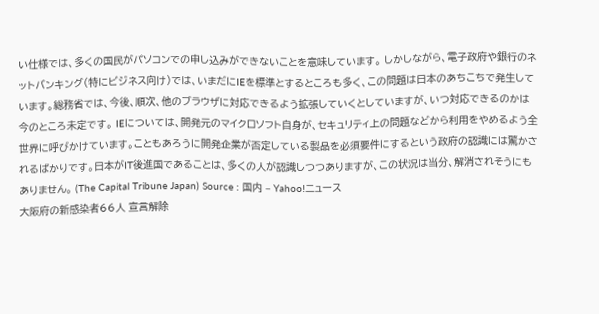い仕様では、多くの国民がパソコンでの申し込みができないことを意味しています。 しかしながら、電子政府や銀行のネットバンキング(特にビジネス向け)では、いまだにIEを標準とするところも多く、この問題は日本のあちこちで発生しています。総務省では、今後、順次、他のブラウザに対応できるよう拡張していくとしていますが、いつ対応できるのかは今のところ未定です。 IEについては、開発元のマイクロソフト自身が、セキュリティ上の問題などから利用をやめるよう全世界に呼びかけています。こともあろうに開発企業が否定している製品を必須要件にするという政府の認識には驚かされるばかりです。日本がIT後進国であることは、多くの人が認識しつつありますが、この状況は当分、解消されそうにもありません。 (The Capital Tribune Japan) Source : 国内 – Yahoo!ニュース
大阪府の新感染者66人 宣言解除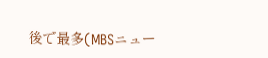後で最多(MBSニュー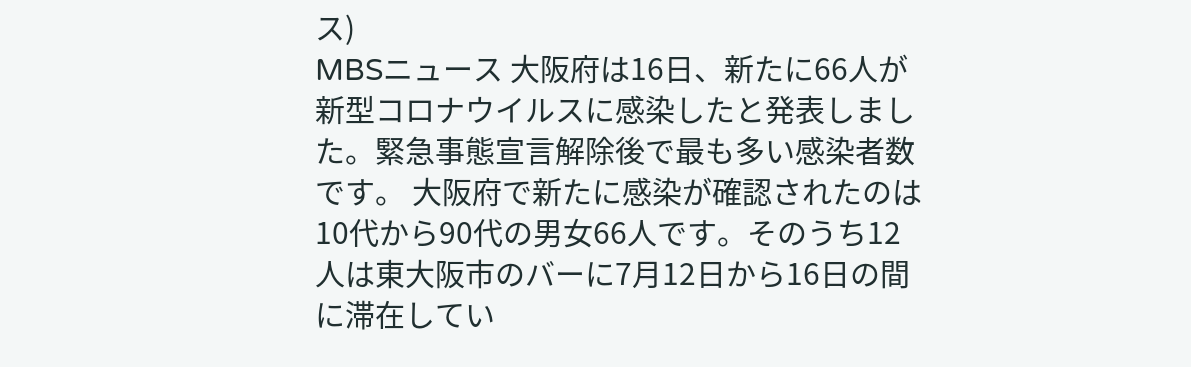ス)
MBSニュース 大阪府は16日、新たに66人が新型コロナウイルスに感染したと発表しました。緊急事態宣言解除後で最も多い感染者数です。 大阪府で新たに感染が確認されたのは10代から90代の男女66人です。そのうち12人は東大阪市のバーに7月12日から16日の間に滞在してい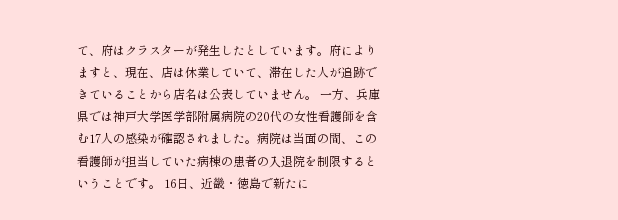て、府はクラスターが発生したとしています。府によりますと、現在、店は休業していて、滞在した人が追跡できていることから店名は公表していません。 一方、兵庫県では神戸大学医学部附属病院の20代の女性看護師を含む17人の感染が確認されました。病院は当面の間、この看護師が担当していた病棟の患者の入退院を制限するということです。 16日、近畿・徳島で新たに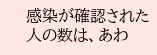感染が確認された人の数は、あわ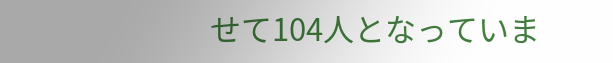せて104人となっていま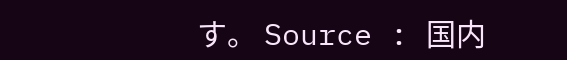す。 Source : 国内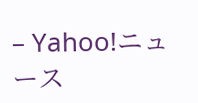– Yahoo!ニュース